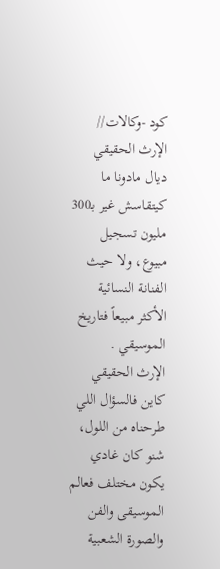كود -وكالات//
الإرث الحقيقي ديال مادونا ما كيتقاسش غير بـ300 مليون تسجيل مبيوع، ولا حيث الفنانة النسائية الأكثر مبيعاً فتاريخ الموسيقي .
الإرث الحقيقي كاين فالسؤال اللي طرحناه من اللول، شنو كان غادي يكون مختلف فعالم الموسيقى والفن والصورة الشعبية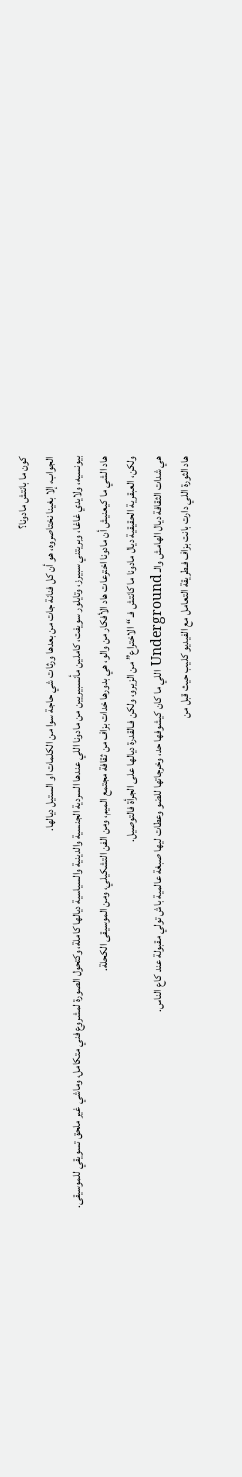كون ما بانتش مادونا؟
الجواب، إلا بغينا نختاصروه، هو أن كل فنانة جات من بعدها ورثات شي حاجة سوا من الكلمات او الستيل ديالها.
بيونسيه، ولايدي غاغا، وبريتني سبيرز، وتايلور سويفت، كاملين مأنسبيريين من مادونا اللي عندها السردية الجنسية والدينية والسياسية ديالها كاملة، وكتحول الصورة لمشروع فني متكامل، وماشي غير ملحق تسويقي للموسيقى.
هاد الشي ما كيعنيش أن مادونا اخترعات هاد الأفكار من والو، هي بدورها خدات بزاف من ثقافة مجتمع الميم، ومن الفن التشكيلي، ومن الموسيقى الكحلة.
ولكن، العبقرية الحقيقية ديال مادونا ما كانتش فـ “الاختراع” من الزيرو، ولكن فـالقدرة ديالها على الجرأة فالتوصيل.
هي شدات الثقافة ديال الهامش والـ Underground اللي ما كان كيشوفها حد، وخرجاتها للضو وعطات ليها صبغة عالمية باش تولي مقبولة عند كاع الناس.
هاد الثورة اللي دارت بانت بزاف فـطريقة التعامل مع الفيديو كليب حيث قبل من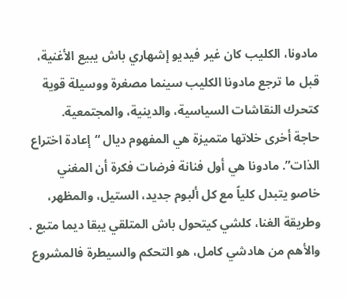مادونا، الكليب كان غير فيديو إشهاري باش يبيع الأغنية، قبل ما ترجع مادونا الكليب سينما مصغرة ووسيلة قوية كتحرك النقاشات السياسية، والدينية، والمجتمعية.
حاجة أخرى خلاتها متميزة هي المفهوم ديال “إعادة اختراع الذات”. مادونا هي أول فنانة فرضات فكرة أن المغني خاصو يتبدل كلياً مع كل ألبوم جديد، الستيل، والمظهر، وطريقة الغنا، كلشي كيتحول باش المتلقي يبقا ديما متبع .
والأهم من هادشي كامل، هو التحكم والسيطرة فالمشروع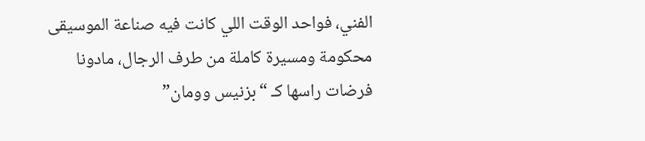الفني، فواحد الوقت اللي كانت فيه صناعة الموسيقى محكومة ومسيرة كاملة من طرف الرجال، مادونا فرضات راسها كـ “بزنيس وومان”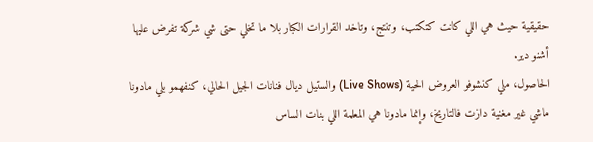حقيقية حيث هي اللي كانت كتكتب، وتنتج، وتاخد القرارات الكبار بلا ما تخلي حتى شي شركة تفرض عليها أشنو دير.
الحاصول، ملي كنشوفو العروض الحية (Live Shows) والستيل ديال فنانات الجيل الحالي، كنفهمو بلي مادونا ماشي غير مغنية دازت فالتاريخ، وإنما مادونا هي المعلمة اللي بنات الساس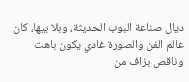ديال صناعة البوب الحديثة، وبلا بيها، كان عالم الفن والصورة غادي يكون باهت وناقص بزاف من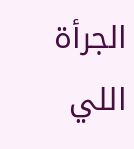الجرأة اللي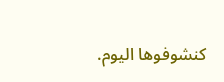كنشوفوها اليوم.